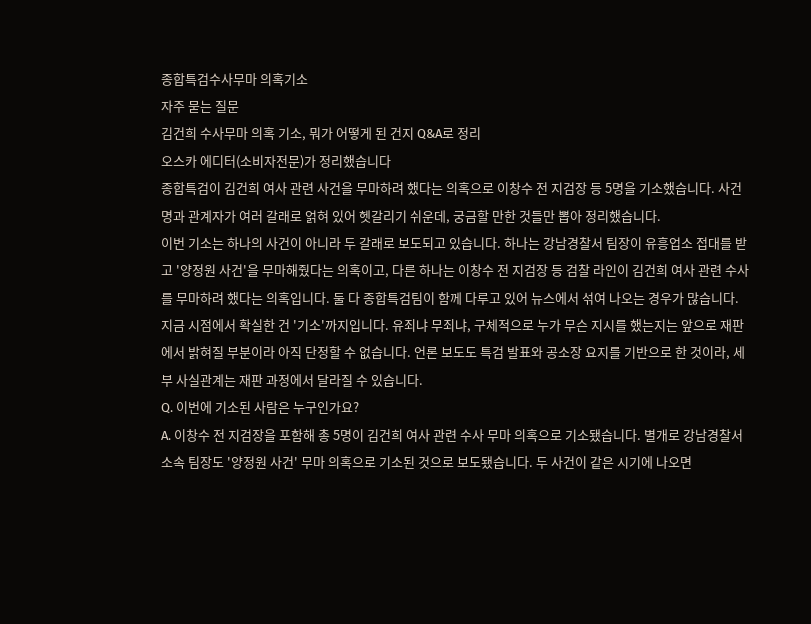종합특검수사무마 의혹기소
자주 묻는 질문
김건희 수사무마 의혹 기소, 뭐가 어떻게 된 건지 Q&A로 정리
오스카 에디터(소비자전문)가 정리했습니다
종합특검이 김건희 여사 관련 사건을 무마하려 했다는 의혹으로 이창수 전 지검장 등 5명을 기소했습니다. 사건명과 관계자가 여러 갈래로 얽혀 있어 헷갈리기 쉬운데, 궁금할 만한 것들만 뽑아 정리했습니다.
이번 기소는 하나의 사건이 아니라 두 갈래로 보도되고 있습니다. 하나는 강남경찰서 팀장이 유흥업소 접대를 받고 '양정원 사건'을 무마해줬다는 의혹이고, 다른 하나는 이창수 전 지검장 등 검찰 라인이 김건희 여사 관련 수사를 무마하려 했다는 의혹입니다. 둘 다 종합특검팀이 함께 다루고 있어 뉴스에서 섞여 나오는 경우가 많습니다.
지금 시점에서 확실한 건 '기소'까지입니다. 유죄냐 무죄냐, 구체적으로 누가 무슨 지시를 했는지는 앞으로 재판에서 밝혀질 부분이라 아직 단정할 수 없습니다. 언론 보도도 특검 발표와 공소장 요지를 기반으로 한 것이라, 세부 사실관계는 재판 과정에서 달라질 수 있습니다.
Q. 이번에 기소된 사람은 누구인가요?
A. 이창수 전 지검장을 포함해 총 5명이 김건희 여사 관련 수사 무마 의혹으로 기소됐습니다. 별개로 강남경찰서 소속 팀장도 '양정원 사건' 무마 의혹으로 기소된 것으로 보도됐습니다. 두 사건이 같은 시기에 나오면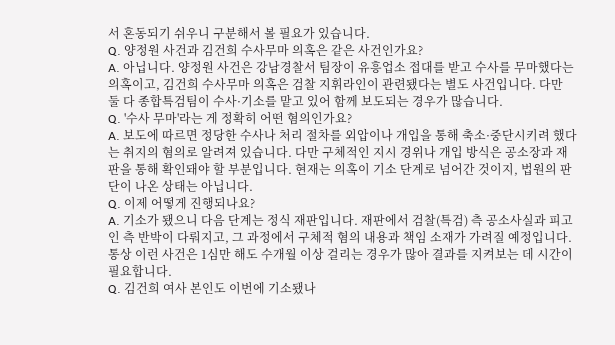서 혼동되기 쉬우니 구분해서 볼 필요가 있습니다.
Q. 양정원 사건과 김건희 수사무마 의혹은 같은 사건인가요?
A. 아닙니다. 양정원 사건은 강남경찰서 팀장이 유흥업소 접대를 받고 수사를 무마했다는 의혹이고, 김건희 수사무마 의혹은 검찰 지휘라인이 관련됐다는 별도 사건입니다. 다만 둘 다 종합특검팀이 수사·기소를 맡고 있어 함께 보도되는 경우가 많습니다.
Q. '수사 무마'라는 게 정확히 어떤 혐의인가요?
A. 보도에 따르면 정당한 수사나 처리 절차를 외압이나 개입을 통해 축소·중단시키려 했다는 취지의 혐의로 알려져 있습니다. 다만 구체적인 지시 경위나 개입 방식은 공소장과 재판을 통해 확인돼야 할 부분입니다. 현재는 의혹이 기소 단계로 넘어간 것이지, 법원의 판단이 나온 상태는 아닙니다.
Q. 이제 어떻게 진행되나요?
A. 기소가 됐으니 다음 단계는 정식 재판입니다. 재판에서 검찰(특검) 측 공소사실과 피고인 측 반박이 다뤄지고, 그 과정에서 구체적 혐의 내용과 책임 소재가 가려질 예정입니다. 통상 이런 사건은 1심만 해도 수개월 이상 걸리는 경우가 많아 결과를 지켜보는 데 시간이 필요합니다.
Q. 김건희 여사 본인도 이번에 기소됐나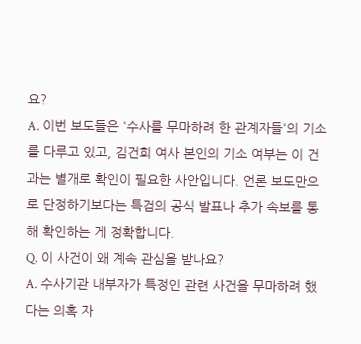요?
A. 이번 보도들은 '수사를 무마하려 한 관계자들'의 기소를 다루고 있고, 김건희 여사 본인의 기소 여부는 이 건과는 별개로 확인이 필요한 사안입니다. 언론 보도만으로 단정하기보다는 특검의 공식 발표나 추가 속보를 통해 확인하는 게 정확합니다.
Q. 이 사건이 왜 계속 관심을 받나요?
A. 수사기관 내부자가 특정인 관련 사건을 무마하려 했다는 의혹 자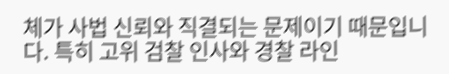체가 사법 신뢰와 직결되는 문제이기 때문입니다. 특히 고위 검찰 인사와 경찰 라인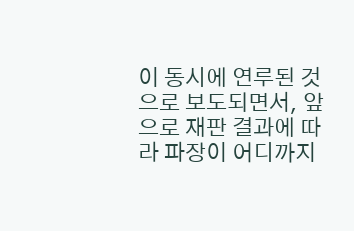이 동시에 연루된 것으로 보도되면서, 앞으로 재판 결과에 따라 파장이 어디까지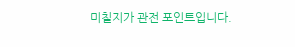미칠지가 관전 포인트입니다.